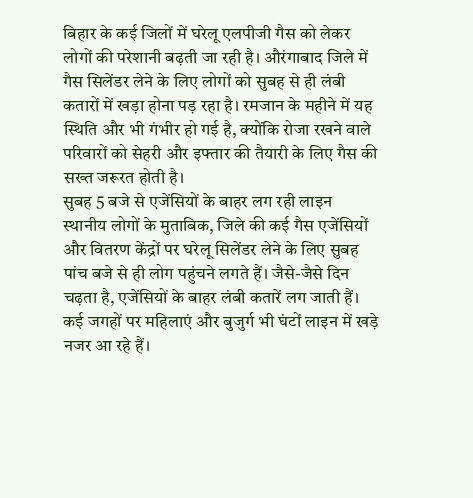बिहार के कई जिलों में घरेलू एलपीजी गैस को लेकर लोगों की परेशानी बढ़ती जा रही है। औरंगाबाद जिले में गैस सिलेंडर लेने के लिए लोगों को सुबह से ही लंबी कतारों में खड़ा होना पड़ रहा है। रमजान के महीने में यह स्थिति और भी गंभीर हो गई है, क्योंकि रोजा रखने वाले परिवारों को सेहरी और इफ्तार की तैयारी के लिए गैस की सख्त जरूरत होती है।
सुबह 5 बजे से एजेंसियों के बाहर लग रही लाइन
स्थानीय लोगों के मुताबिक, जिले की कई गैस एजेंसियों और वितरण केंद्रों पर घरेलू सिलेंडर लेने के लिए सुबह पांच बजे से ही लोग पहुंचने लगते हैं। जैसे-जैसे दिन चढ़ता है, एजेंसियों के बाहर लंबी कतारें लग जाती हैं।
कई जगहों पर महिलाएं और बुजुर्ग भी घंटों लाइन में खड़े नजर आ रहे हैं।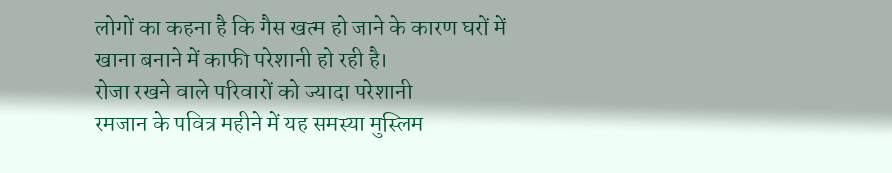लोगों का कहना है कि गैस खत्म हो जाने के कारण घरों में खाना बनाने में काफी परेशानी हो रही है।
रोजा रखने वाले परिवारों को ज्यादा परेशानी
रमजान के पवित्र महीने में यह समस्या मुस्लिम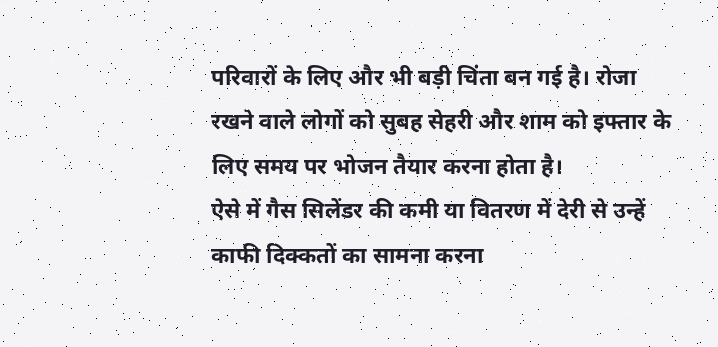परिवारों के लिए और भी बड़ी चिंता बन गई है। रोजा रखने वाले लोगों को सुबह सेहरी और शाम को इफ्तार के लिए समय पर भोजन तैयार करना होता है।
ऐसे में गैस सिलेंडर की कमी या वितरण में देरी से उन्हें काफी दिक्कतों का सामना करना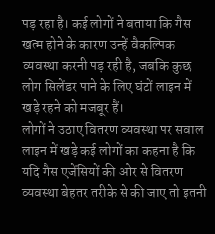पड़ रहा है। कई लोगों ने बताया कि गैस खत्म होने के कारण उन्हें वैकल्पिक व्यवस्था करनी पड़ रही है, जबकि कुछ लोग सिलेंडर पाने के लिए घंटों लाइन में खड़े रहने को मजबूर हैं।
लोगों ने उठाए वितरण व्यवस्था पर सवाल
लाइन में खड़े कई लोगों का कहना है कि यदि गैस एजेंसियों की ओर से वितरण व्यवस्था बेहतर तरीके से की जाए तो इतनी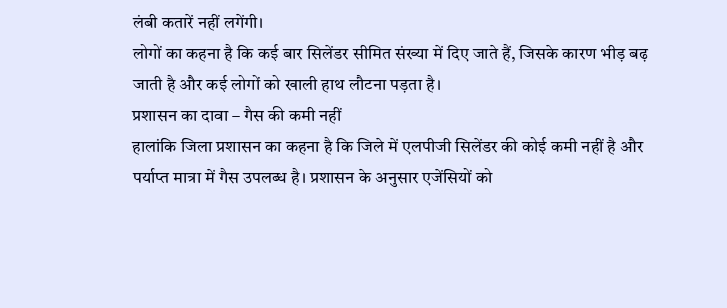लंबी कतारें नहीं लगेंगी।
लोगों का कहना है कि कई बार सिलेंडर सीमित संख्या में दिए जाते हैं, जिसके कारण भीड़ बढ़ जाती है और कई लोगों को खाली हाथ लौटना पड़ता है।
प्रशासन का दावा – गैस की कमी नहीं
हालांकि जिला प्रशासन का कहना है कि जिले में एलपीजी सिलेंडर की कोई कमी नहीं है और पर्याप्त मात्रा में गैस उपलब्ध है। प्रशासन के अनुसार एजेंसियों को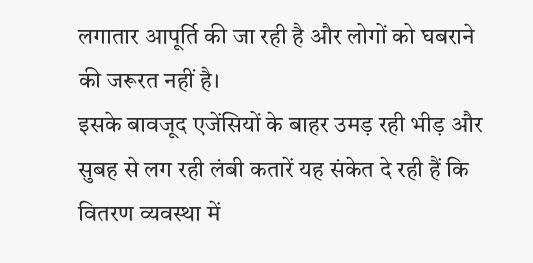लगातार आपूर्ति की जा रही है और लोगों को घबराने की जरूरत नहीं है।
इसके बावजूद एजेंसियों के बाहर उमड़ रही भीड़ और सुबह से लग रही लंबी कतारें यह संकेत दे रही हैं कि वितरण व्यवस्था में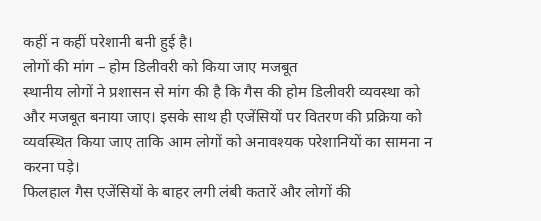कहीं न कहीं परेशानी बनी हुई है।
लोगों की मांग – होम डिलीवरी को किया जाए मजबूत
स्थानीय लोगों ने प्रशासन से मांग की है कि गैस की होम डिलीवरी व्यवस्था को और मजबूत बनाया जाए। इसके साथ ही एजेंसियों पर वितरण की प्रक्रिया को व्यवस्थित किया जाए ताकि आम लोगों को अनावश्यक परेशानियों का सामना न करना पड़े।
फिलहाल गैस एजेंसियों के बाहर लगी लंबी कतारें और लोगों की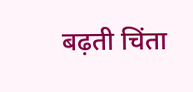बढ़ती चिंता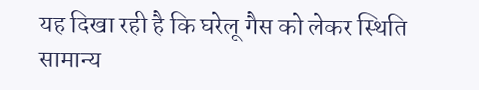यह दिखा रही है कि घरेलू गैस को लेकर स्थिति सामान्य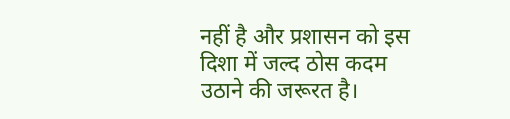नहीं है और प्रशासन को इस दिशा में जल्द ठोस कदम उठाने की जरूरत है।